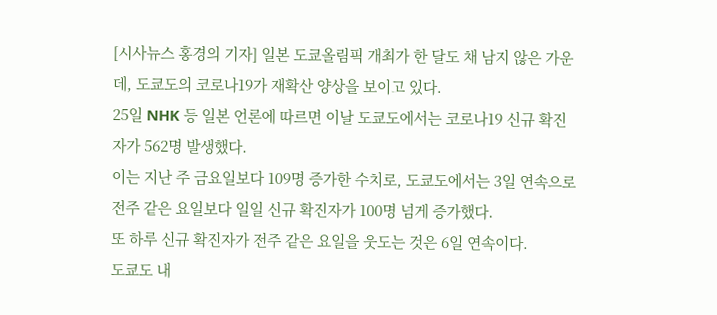[시사뉴스 홍경의 기자] 일본 도쿄올림픽 개최가 한 달도 채 남지 않은 가운데, 도쿄도의 코로나19가 재확산 양상을 보이고 있다.
25일 NHK 등 일본 언론에 따르면 이날 도쿄도에서는 코로나19 신규 확진자가 562명 발생했다.
이는 지난 주 금요일보다 109명 증가한 수치로, 도쿄도에서는 3일 연속으로 전주 같은 요일보다 일일 신규 확진자가 100명 넘게 증가했다.
또 하루 신규 확진자가 전주 같은 요일을 웃도는 것은 6일 연속이다.
도쿄도 내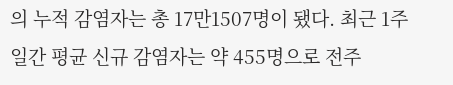의 누적 감염자는 총 17만1507명이 됐다. 최근 1주일간 평균 신규 감염자는 약 455명으로 전주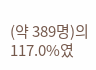(약 389명)의 117.0%였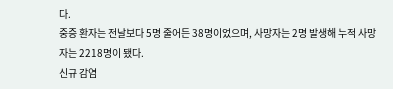다.
중증 환자는 전날보다 5명 줄어든 38명이었으며, 사망자는 2명 발생해 누적 사망자는 2218명이 됐다.
신규 감염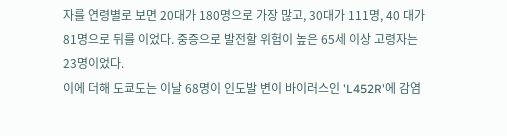자를 연령별로 보면 20대가 180명으로 가장 많고, 30대가 111명, 40 대가 81명으로 뒤를 이었다. 중증으로 발전할 위험이 높은 65세 이상 고령자는 23명이었다.
이에 더해 도쿄도는 이날 68명이 인도발 변이 바이러스인 'L452R'에 감염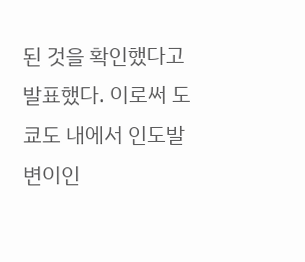된 것을 확인했다고 발표했다. 이로써 도쿄도 내에서 인도발 변이인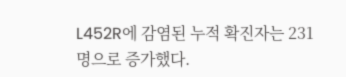L452R에 감염된 누적 확진자는 231명으로 증가했다.